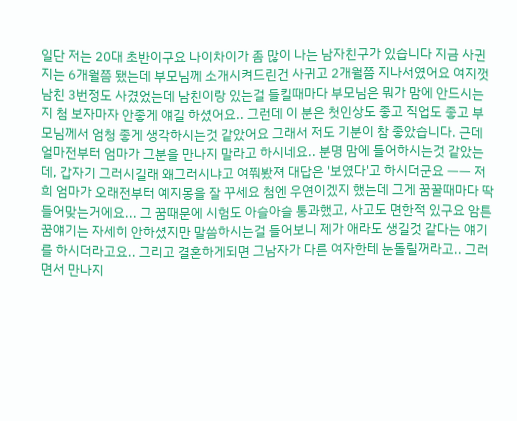일단 저는 20대 초반이구요 나이차이가 좀 많이 나는 남자친구가 있습니다 지금 사귄지는 6개월쯤 됐는데 부모님께 소개시켜드린건 사귀고 2개월쯤 지나서였어요 여지껏 남친 3번정도 사겼었는데 남친이랑 있는걸 들킬때마다 부모님은 뭐가 맘에 안드시는지 첨 보자마자 안좋게 얘길 하셨어요.. 그런데 이 분은 첫인상도 좋고 직업도 좋고 부모님께서 엄청 좋게 생각하시는것 같았어요 그래서 저도 기분이 참 좋았습니다. 근데 얼마전부터 엄마가 그분을 만나지 말라고 하시네요.. 분명 맘에 들어하시는것 같았는데, 갑자기 그러시길래 왜그러시냐고 여쭤봤져 대답은 '보였다'고 하시더군요 ㅡㅡ 저희 엄마가 오래전부터 예지몽을 잘 꾸세요 첨엔 우연이겠지 했는데 그게 꿈꿀때마다 딱 들어맞는거에요... 그 꿈때문에 시험도 아슬아슬 통과했고, 사고도 면한적 있구요 암튼 꿈얘기는 자세히 안하셨지만 말씀하시는걸 들어보니 제가 애라도 생길것 같다는 얘기를 하시더라고요.. 그리고 결혼하게되면 그남자가 다른 여자한테 눈돌릴꺼라고.. 그러면서 만나지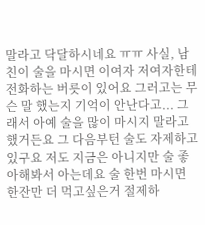말라고 닥달하시네요 ㅠㅠ 사실, 남친이 술을 마시면 이여자 저여자한테 전화하는 버릇이 있어요 그러고는 무슨 말 했는지 기억이 안난다고... 그래서 아예 술을 많이 마시지 말라고 했거든요 그 다음부턴 술도 자제하고 있구요 저도 지금은 아니지만 술 좋아해봐서 아는데요 술 한번 마시면 한잔만 더 먹고싶은거 절제하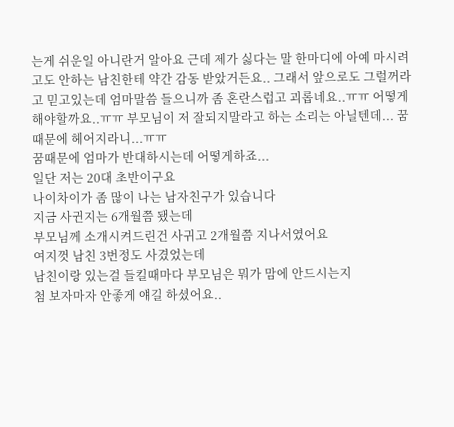는게 쉬운일 아니란거 알아요 근데 제가 싫다는 말 한마디에 아예 마시려고도 안하는 남친한테 약간 감동 받았거든요.. 그래서 앞으로도 그럴꺼라고 믿고있는데 엄마말씀 들으니까 좀 혼란스럽고 괴롭네요..ㅠㅠ 어떻게 해야할까요..ㅠㅠ 부모님이 저 잘되지말라고 하는 소리는 아닐텐데... 꿈때문에 헤어지라니...ㅠㅠ
꿈때문에 엄마가 반대하시는데 어떻게하죠...
일단 저는 20대 초반이구요
나이차이가 좀 많이 나는 남자친구가 있습니다
지금 사귄지는 6개월쯤 됐는데
부모님께 소개시켜드린건 사귀고 2개월쯤 지나서였어요
여지껏 남친 3번정도 사겼었는데
남친이랑 있는걸 들킬때마다 부모님은 뭐가 맘에 안드시는지
첨 보자마자 안좋게 얘길 하셨어요..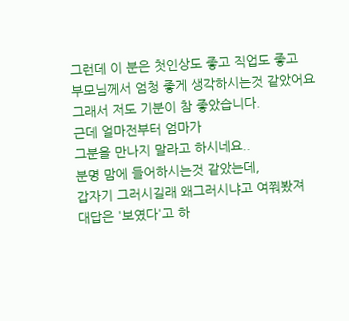그런데 이 분은 첫인상도 좋고 직업도 좋고
부모님께서 엄청 좋게 생각하시는것 같았어요
그래서 저도 기분이 참 좋았습니다.
근데 얼마전부터 엄마가
그분을 만나지 말라고 하시네요..
분명 맘에 들어하시는것 같았는데,
갑자기 그러시길래 왜그러시냐고 여쭤봤져
대답은 '보였다'고 하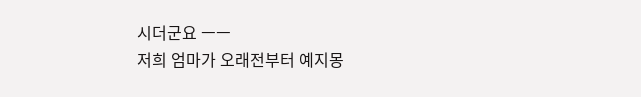시더군요 ㅡㅡ
저희 엄마가 오래전부터 예지몽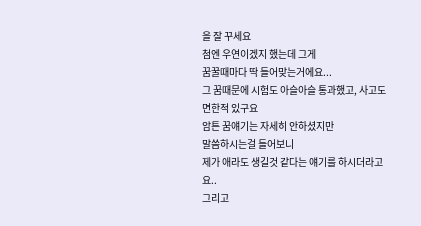을 잘 꾸세요
첨엔 우연이겠지 했는데 그게
꿈꿀때마다 딱 들어맞는거에요...
그 꿈때문에 시험도 아슬아슬 통과했고, 사고도 면한적 있구요
암튼 꿈얘기는 자세히 안하셨지만
말씀하시는걸 들어보니
제가 애라도 생길것 같다는 얘기를 하시더라고요..
그리고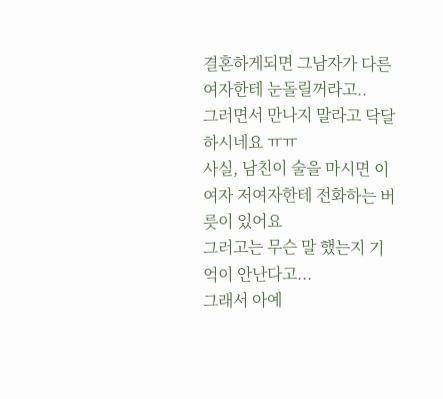결혼하게되면 그남자가 다른 여자한테 눈돌릴꺼라고..
그러면서 만나지 말라고 닥달하시네요 ㅠㅠ
사실, 남친이 술을 마시면 이여자 저여자한테 전화하는 버릇이 있어요
그러고는 무슨 말 했는지 기억이 안난다고...
그래서 아예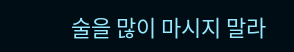술을 많이 마시지 말라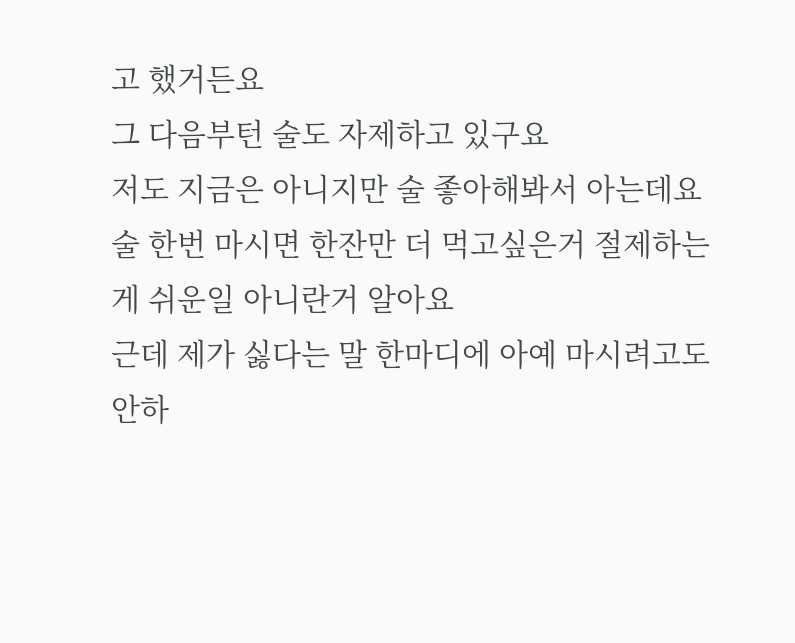고 했거든요
그 다음부턴 술도 자제하고 있구요
저도 지금은 아니지만 술 좋아해봐서 아는데요
술 한번 마시면 한잔만 더 먹고싶은거 절제하는게 쉬운일 아니란거 알아요
근데 제가 싫다는 말 한마디에 아예 마시려고도 안하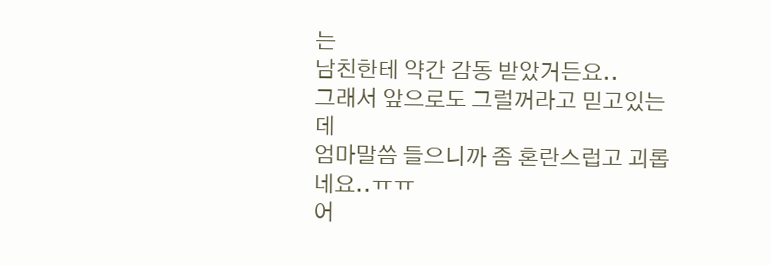는
남친한테 약간 감동 받았거든요..
그래서 앞으로도 그럴꺼라고 믿고있는데
엄마말씀 들으니까 좀 혼란스럽고 괴롭네요..ㅠㅠ
어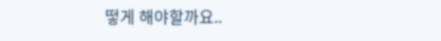떻게 해야할까요..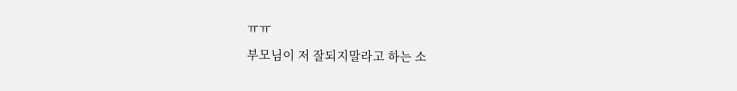ㅠㅠ
부모님이 저 잘되지말라고 하는 소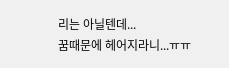리는 아닐텐데...
꿈때문에 헤어지라니...ㅠㅠ